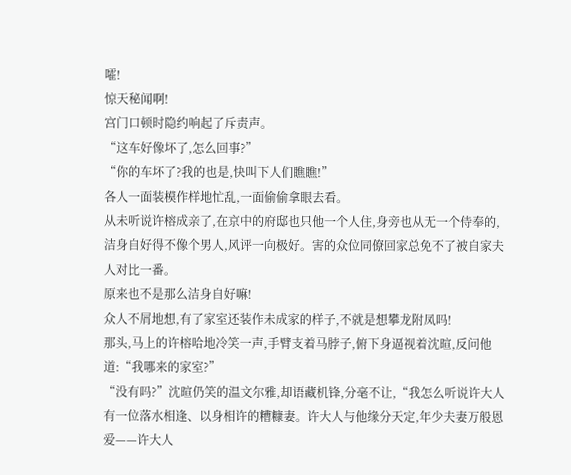嚯!
惊天秘闻啊!
宫门口顿时隐约响起了斥责声。
“这车好像坏了,怎么回事?”
“你的车坏了?我的也是,快叫下人们瞧瞧!”
各人一面装模作样地忙乱,一面偷偷拿眼去看。
从未听说许榕成亲了,在京中的府邸也只他一个人住,身旁也从无一个侍奉的,洁身自好得不像个男人,风评一向极好。害的众位同僚回家总免不了被自家夫人对比一番。
原来也不是那么洁身自好嘛!
众人不屑地想,有了家室还装作未成家的样子,不就是想攀龙附凤吗!
那头,马上的许榕哈地冷笑一声,手臂支着马脖子,俯下身逼视着沈暄,反问他道:“我哪来的家室?”
“没有吗?”沈暄仍笑的温文尔雅,却语藏机锋,分毫不让,“我怎么听说许大人有一位落水相逢、以身相许的糟糠妻。许大人与他缘分天定,年少夫妻万般恩爱——许大人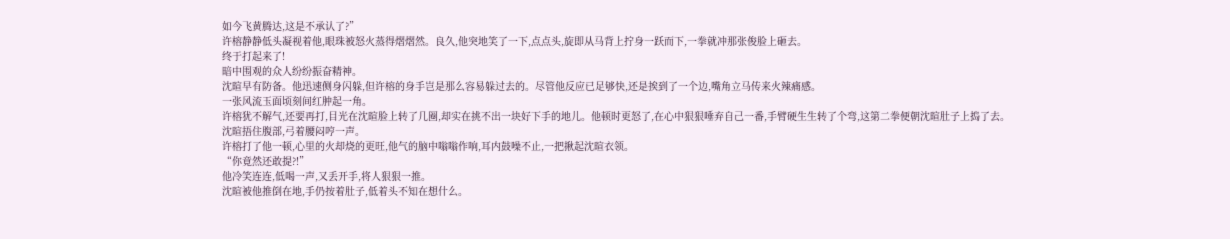如今飞黄腾达,这是不承认了?”
许榕静静低头凝视着他,眼珠被怒火蒸得熠熠然。良久,他突地笑了一下,点点头,旋即从马背上拧身一跃而下,一拳就冲那张俊脸上砸去。
终于打起来了!
暗中围观的众人纷纷振奋精神。
沈暄早有防备。他迅速侧身闪躲,但许榕的身手岂是那么容易躲过去的。尽管他反应已足够快,还是挨到了一个边,嘴角立马传来火辣痛感。
一张风流玉面顷刻间红肿起一角。
许榕犹不解气,还要再打,目光在沈暄脸上转了几圈,却实在挑不出一块好下手的地儿。他顿时更怒了,在心中狠狠唾弃自己一番,手臂硬生生转了个弯,这第二拳便朝沈暄肚子上捣了去。
沈暄捂住腹部,弓着腰闷哼一声。
许榕打了他一顿,心里的火却烧的更旺,他气的脑中嗡嗡作响,耳内鼓噪不止,一把揪起沈暄衣领。
“你竟然还敢提?!”
他冷笑连连,低喝一声,又丢开手,将人狠狠一推。
沈暄被他推倒在地,手仍按着肚子,低着头不知在想什么。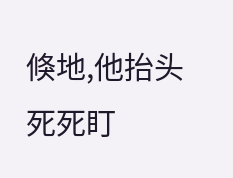倏地,他抬头死死盯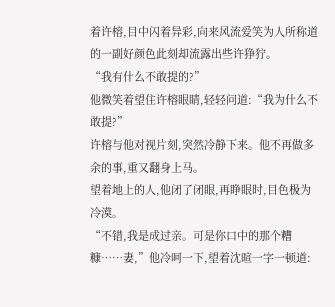着许榕,目中闪着异彩,向来风流爱笑为人所称道的一副好颜色此刻却流露出些许狰狞。
“我有什么不敢提的?”
他微笑着望住许榕眼睛,轻轻问道:“我为什么不敢提?”
许榕与他对视片刻,突然冷静下来。他不再做多余的事,重又翻身上马。
望着地上的人,他闭了闭眼,再睁眼时,目色极为冷漠。
“不错,我是成过亲。可是你口中的那个糟糠……妻,”他冷呵一下,望着沈暄一字一顿道: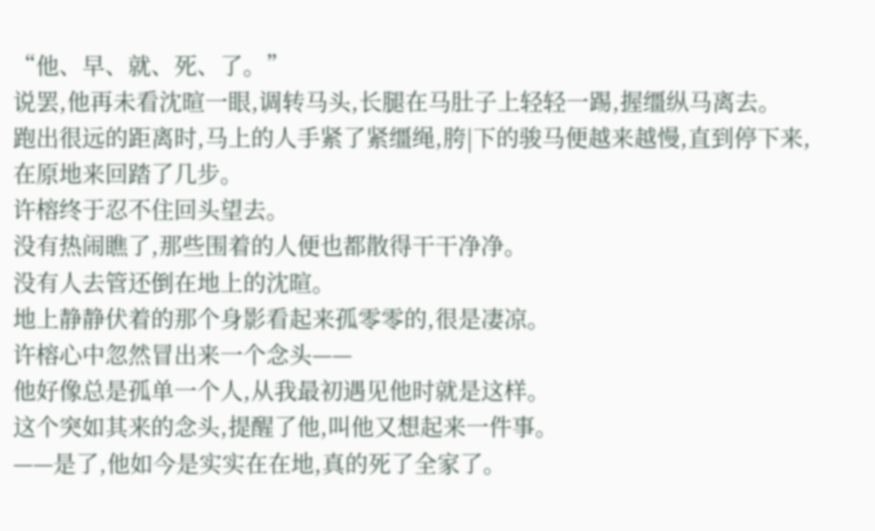“他、早、就、死、了。”
说罢,他再未看沈暄一眼,调转马头,长腿在马肚子上轻轻一踢,握缰纵马离去。
跑出很远的距离时,马上的人手紧了紧缰绳,胯|下的骏马便越来越慢,直到停下来,在原地来回踏了几步。
许榕终于忍不住回头望去。
没有热闹瞧了,那些围着的人便也都散得干干净净。
没有人去管还倒在地上的沈暄。
地上静静伏着的那个身影看起来孤零零的,很是凄凉。
许榕心中忽然冒出来一个念头——
他好像总是孤单一个人,从我最初遇见他时就是这样。
这个突如其来的念头,提醒了他,叫他又想起来一件事。
——是了,他如今是实实在在地,真的死了全家了。